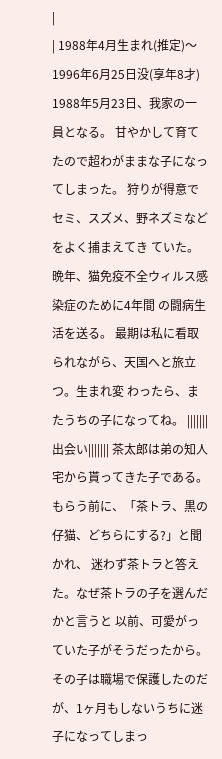|
| 1988年4月生まれ(推定)〜1996年6月25日没(享年8才) 1988年5月23日、我家の一員となる。 甘やかして育てたので超わがままな子になってしまった。 狩りが得意でセミ、スズメ、野ネズミなどをよく捕まえてき ていた。晩年、猫免疫不全ウィルス感染症のために4年間 の闘病生活を送る。 最期は私に看取られながら、天国へと旅立つ。生まれ変 わったら、またうちの子になってね。 |||||||出会い||||||| 茶太郎は弟の知人宅から貰ってきた子である。 もらう前に、「茶トラ、黒の仔猫、どちらにする?」と聞かれ、 迷わず茶トラと答えた。なぜ茶トラの子を選んだかと言うと 以前、可愛がっていた子がそうだったから。 その子は職場で保護したのだが、1ヶ月もしないうちに迷 子になってしまっ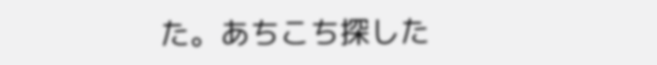た。あちこち探した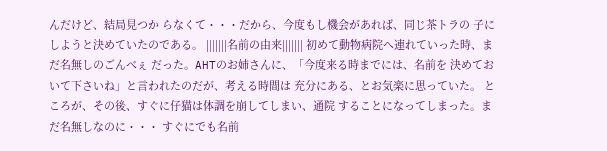んだけど、結局見つか らなくて・・・だから、今度もし機会があれば、同じ茶トラの 子にしようと決めていたのである。 |||||||名前の由来||||||| 初めて動物病院へ連れていった時、まだ名無しのごんべぇ だった。AHTのお姉さんに、「今度来る時までには、名前を 決めておいて下さいね」と言われたのだが、考える時間は 充分にある、とお気楽に思っていた。 ところが、その後、すぐに仔猫は体調を崩してしまい、通院 することになってしまった。まだ名無しなのに・・・ すぐにでも名前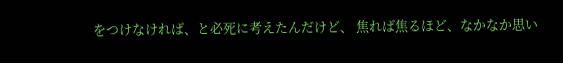をつけなければ、と必死に考えたんだけど、 焦れば焦るほど、なかなか思い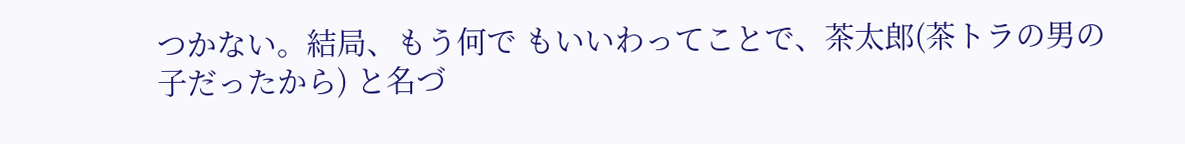つかない。結局、もう何で もいいわってことで、茶太郎(茶トラの男の子だったから) と名づ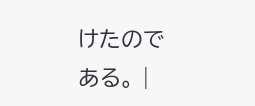けたのである。 |